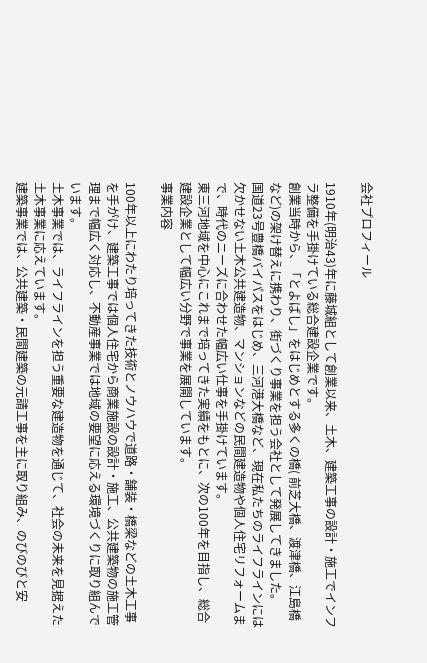会社プロフィール

1910年(明治43)年に藤城組として創業以来、土木、建築工事の設計・施工でインフラ整備を手掛けている総合建設企業です。
創業当時から、「とよばし」をはじめとする多くの橋( 前芝大橋、渡津橋、江島橋など)の架け替えに携わり、街づくり事業を担う会社として発展してきました。
国道23号豊橋バイパスをはじめ、三河港大橋など、現在私たちのライフラインには欠かせない土木公共建造物、マンションなどの民間建造物や個人住宅リフォームまで、時代のニーズに合わせた幅広い仕事を手掛けています。
東三河地域を中心にこれまで培ってきた実績をもとに、次の100年を目指し、総合建設企業として幅広い分野で事業を展開しています。
事業内容

100年以上にわたり培ってきた技術とノウハウで道路・舗装・橋梁などの土木工事を手がけ、建築工事では個人住宅から商業施設の設計・施工、公共建築物の施工管理まで幅広く対応し、不動産事業では地域の要望に応える環境づくりに取り組んでいます。
土木事業では、ライフラインを担う重要な建造物を通じて、社会の未来を見据えた土木事業に応えています。
建築事業では、公共建築・民間建築の元請工事を主に取り組み、のびのびと安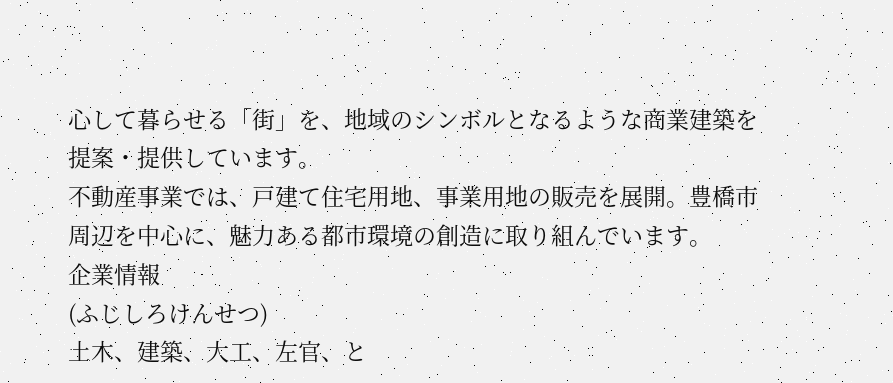心して暮らせる「街」を、地域のシンボルとなるような商業建築を提案・提供しています。
不動産事業では、戸建て住宅用地、事業用地の販売を展開。豊橋市周辺を中心に、魅力ある都市環境の創造に取り組んでいます。
企業情報
(ふじしろけんせつ)
土木、建築、大工、左官、と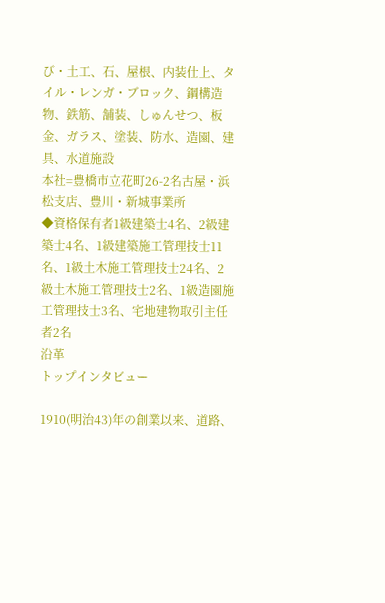び・土工、石、屋根、内装仕上、タイル・レンガ・ブロック、鋼構造物、鉄筋、舗装、しゅんせつ、板金、ガラス、塗装、防水、造園、建具、水道施設
本社=豊橋市立花町26-2名古屋・浜松支店、豊川・新城事業所
◆資格保有者1級建築士4名、2級建築士4名、1級建築施工管理技士11名、1級土木施工管理技士24名、2級土木施工管理技士2名、1級造園施工管理技士3名、宅地建物取引主任者2名
沿革
トップインタビュー

1910(明治43)年の創業以来、道路、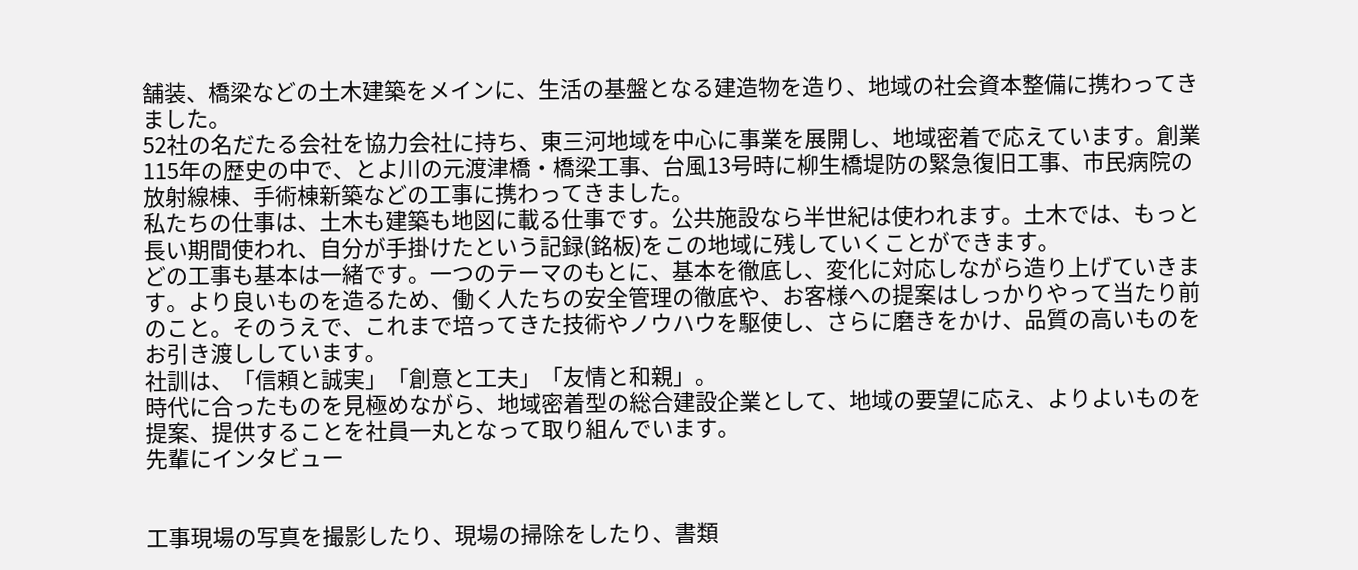舗装、橋梁などの土木建築をメインに、生活の基盤となる建造物を造り、地域の社会資本整備に携わってきました。
52社の名だたる会社を協力会社に持ち、東三河地域を中心に事業を展開し、地域密着で応えています。創業115年の歴史の中で、とよ川の元渡津橋・橋梁工事、台風13号時に柳生橋堤防の緊急復旧工事、市民病院の放射線棟、手術棟新築などの工事に携わってきました。
私たちの仕事は、土木も建築も地図に載る仕事です。公共施設なら半世紀は使われます。土木では、もっと長い期間使われ、自分が手掛けたという記録(銘板)をこの地域に残していくことができます。
どの工事も基本は一緒です。一つのテーマのもとに、基本を徹底し、変化に対応しながら造り上げていきます。より良いものを造るため、働く人たちの安全管理の徹底や、お客様への提案はしっかりやって当たり前のこと。そのうえで、これまで培ってきた技術やノウハウを駆使し、さらに磨きをかけ、品質の高いものをお引き渡ししています。
社訓は、「信頼と誠実」「創意と工夫」「友情と和親」。
時代に合ったものを見極めながら、地域密着型の総合建設企業として、地域の要望に応え、よりよいものを提案、提供することを社員一丸となって取り組んでいます。
先輩にインタビュー


工事現場の写真を撮影したり、現場の掃除をしたり、書類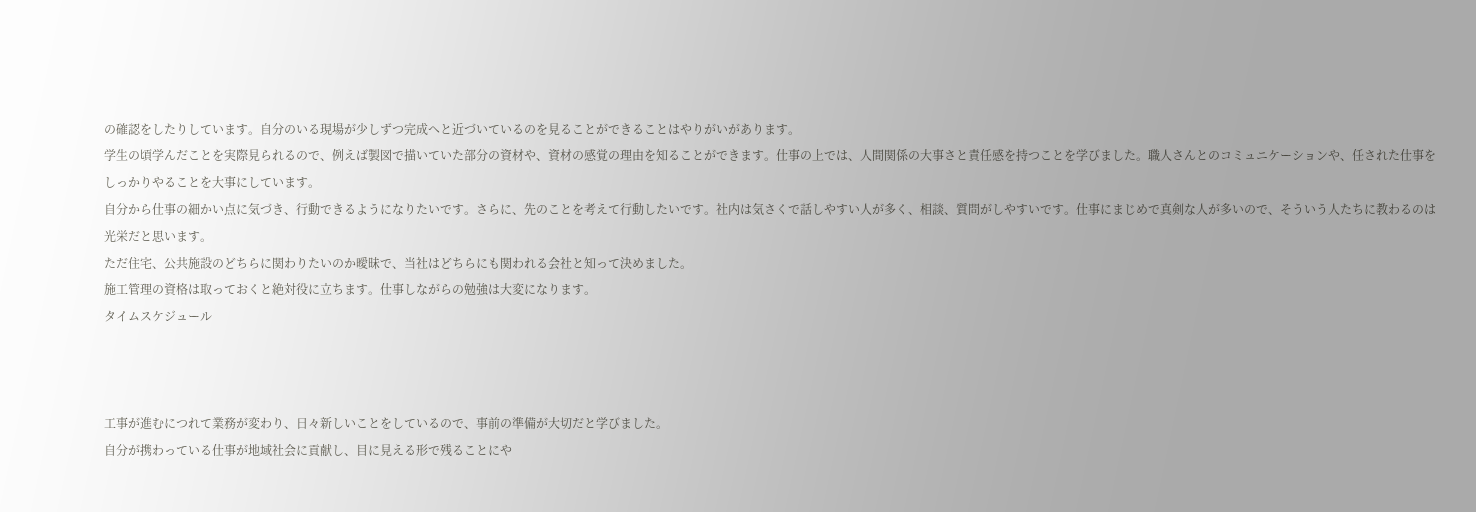の確認をしたりしています。自分のいる現場が少しずつ完成へと近づいているのを見ることができることはやりがいがあります。
学生の頃学んだことを実際見られるので、例えば製図で描いていた部分の資材や、資材の感覚の理由を知ることができます。仕事の上では、人間関係の大事さと責任感を持つことを学びました。職人さんとのコミュニケーションや、任された仕事をしっかりやることを大事にしています。
自分から仕事の細かい点に気づき、行動できるようになりたいです。さらに、先のことを考えて行動したいです。社内は気さくで話しやすい人が多く、相談、質問がしやすいです。仕事にまじめで真剣な人が多いので、そういう人たちに教わるのは光栄だと思います。
ただ住宅、公共施設のどちらに関わりたいのか曖昧で、当社はどちらにも関われる会社と知って決めました。
施工管理の資格は取っておくと絶対役に立ちます。仕事しながらの勉強は大変になります。
タイムスケジュール



工事が進むにつれて業務が変わり、日々新しいことをしているので、事前の準備が大切だと学びました。
自分が携わっている仕事が地域社会に貢献し、目に見える形で残ることにや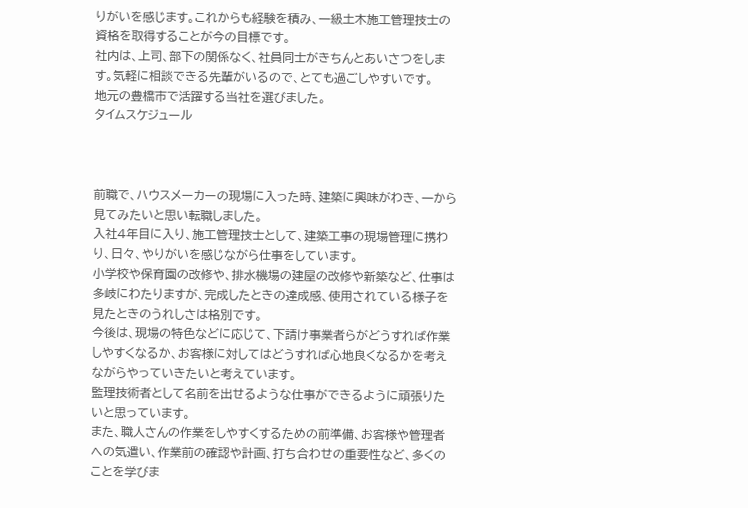りがいを感じます。これからも経験を積み、一級土木施工管理技士の資格を取得することが今の目標です。
社内は、上司、部下の関係なく、社員同士がきちんとあいさつをします。気軽に相談できる先輩がいるので、とても過ごしやすいです。
地元の豊橋市で活躍する当社を選びました。
タイムスケジュール



前職で、ハウスメーカーの現場に入った時、建築に興味がわき、一から見てみたいと思い転職しました。
入社4年目に入り、施工管理技士として、建築工事の現場管理に携わり、日々、やりがいを感じながら仕事をしています。
小学校や保育園の改修や、排水機場の建屋の改修や新築など、仕事は多岐にわたりますが、完成したときの達成感、使用されている様子を見たときのうれしさは格別です。
今後は、現場の特色などに応じて、下請け事業者らがどうすれば作業しやすくなるか、お客様に対してはどうすれば心地良くなるかを考えながらやっていきたいと考えています。
監理技術者として名前を出せるような仕事ができるように頑張りたいと思っています。
また、職人さんの作業をしやすくするための前準備、お客様や管理者への気遣い、作業前の確認や計画、打ち合わせの重要性など、多くのことを学びま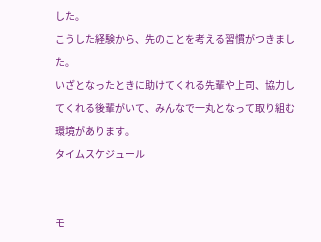した。
こうした経験から、先のことを考える習慣がつきました。
いざとなったときに助けてくれる先輩や上司、協力してくれる後輩がいて、みんなで一丸となって取り組む環境があります。
タイムスケジュール


モ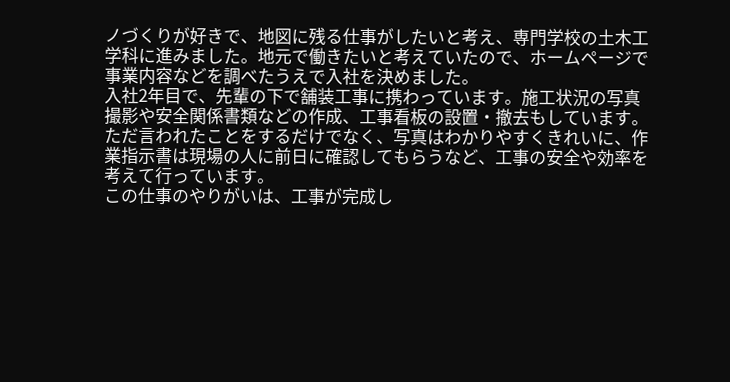ノづくりが好きで、地図に残る仕事がしたいと考え、専門学校の土木工学科に進みました。地元で働きたいと考えていたので、ホームページで事業内容などを調べたうえで入社を決めました。
入社2年目で、先輩の下で舗装工事に携わっています。施工状況の写真撮影や安全関係書類などの作成、工事看板の設置・撤去もしています。
ただ言われたことをするだけでなく、写真はわかりやすくきれいに、作業指示書は現場の人に前日に確認してもらうなど、工事の安全や効率を考えて行っています。
この仕事のやりがいは、工事が完成し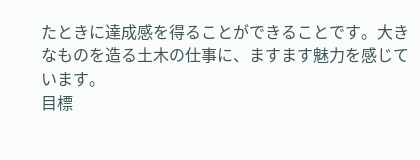たときに達成感を得ることができることです。大きなものを造る土木の仕事に、ますます魅力を感じています。
目標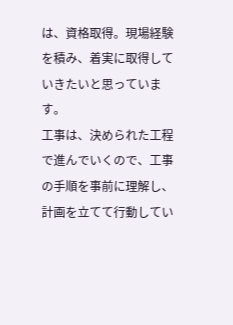は、資格取得。現場経験を積み、着実に取得していきたいと思っています。
工事は、決められた工程で進んでいくので、工事の手順を事前に理解し、計画を立てて行動してい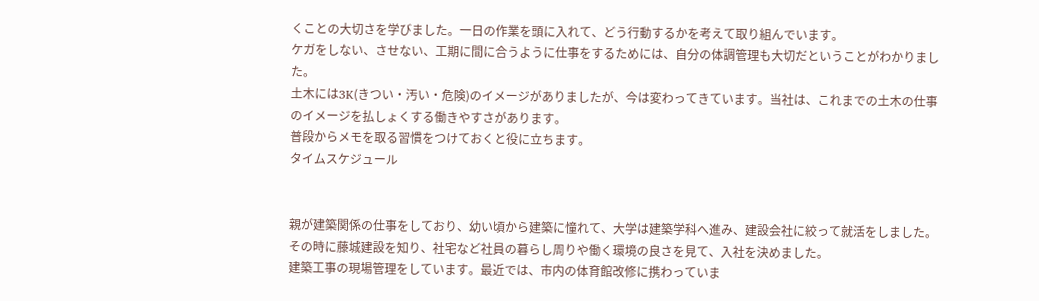くことの大切さを学びました。一日の作業を頭に入れて、どう行動するかを考えて取り組んでいます。
ケガをしない、させない、工期に間に合うように仕事をするためには、自分の体調管理も大切だということがわかりました。
土木には3K(きつい・汚い・危険)のイメージがありましたが、今は変わってきています。当社は、これまでの土木の仕事のイメージを払しょくする働きやすさがあります。
普段からメモを取る習慣をつけておくと役に立ちます。
タイムスケジュール


親が建築関係の仕事をしており、幼い頃から建築に憧れて、大学は建築学科へ進み、建設会社に絞って就活をしました。その時に藤城建設を知り、社宅など社員の暮らし周りや働く環境の良さを見て、入社を決めました。
建築工事の現場管理をしています。最近では、市内の体育館改修に携わっていま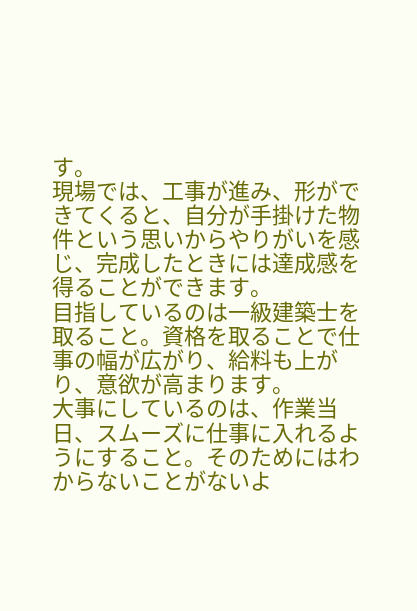す。
現場では、工事が進み、形ができてくると、自分が手掛けた物件という思いからやりがいを感じ、完成したときには達成感を得ることができます。
目指しているのは一級建築士を取ること。資格を取ることで仕事の幅が広がり、給料も上がり、意欲が高まります。
大事にしているのは、作業当日、スムーズに仕事に入れるようにすること。そのためにはわからないことがないよ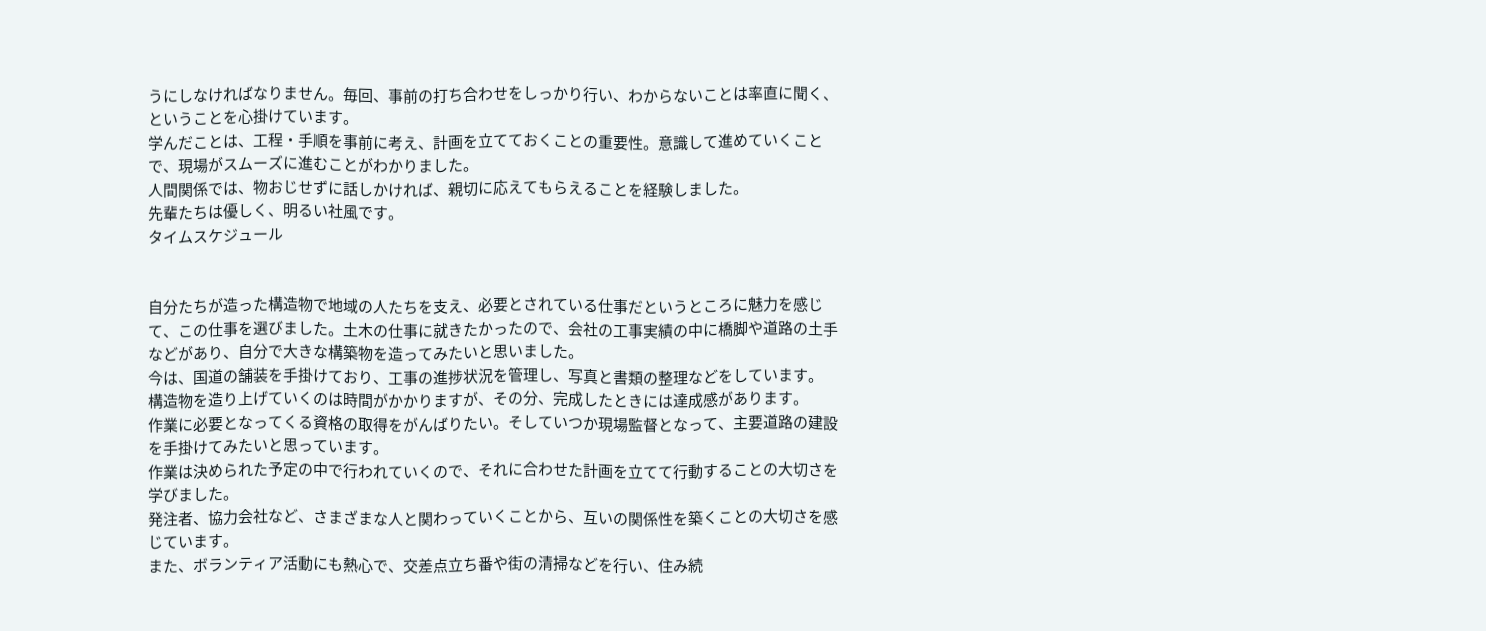うにしなければなりません。毎回、事前の打ち合わせをしっかり行い、わからないことは率直に聞く、ということを心掛けています。
学んだことは、工程・手順を事前に考え、計画を立てておくことの重要性。意識して進めていくことで、現場がスムーズに進むことがわかりました。
人間関係では、物おじせずに話しかければ、親切に応えてもらえることを経験しました。
先輩たちは優しく、明るい社風です。
タイムスケジュール


自分たちが造った構造物で地域の人たちを支え、必要とされている仕事だというところに魅力を感じて、この仕事を選びました。土木の仕事に就きたかったので、会社の工事実績の中に橋脚や道路の土手などがあり、自分で大きな構築物を造ってみたいと思いました。
今は、国道の舗装を手掛けており、工事の進捗状況を管理し、写真と書類の整理などをしています。
構造物を造り上げていくのは時間がかかりますが、その分、完成したときには達成感があります。
作業に必要となってくる資格の取得をがんばりたい。そしていつか現場監督となって、主要道路の建設を手掛けてみたいと思っています。
作業は決められた予定の中で行われていくので、それに合わせた計画を立てて行動することの大切さを学びました。
発注者、協力会社など、さまざまな人と関わっていくことから、互いの関係性を築くことの大切さを感じています。
また、ボランティア活動にも熱心で、交差点立ち番や街の清掃などを行い、住み続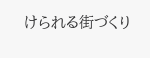けられる街づくり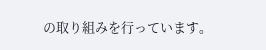の取り組みを行っています。